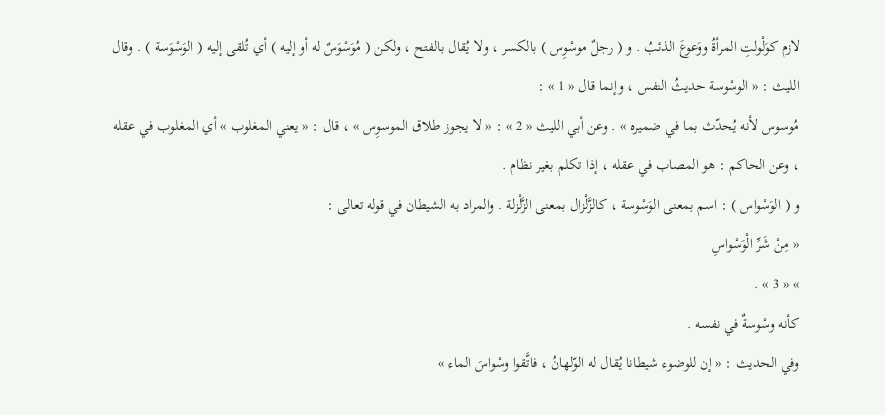لازم كوَلْولتِ المرأةُ ووَعوعَ الذئبُ . و ( رجلٌ موسْوِس ) بالكسر ، ولا يُقال بالفتح ، ولكن ( مُوَسْوَسٌ له أو إليه ) أي تُلقى إليه ( الوَسْوَسة ) . وقال الليث : « الوسْوسة حديثُ النفس ، وإنما قال « 1 » :
مُوسوس لأنه يُحدّث بما في ضميره » . وعن أبي الليث « 2 » : « لا يجوز طلاق الموسوِس » ، قال : « يعني المغلوب » أي المغلوب في عقله ، وعن الحاكم : هو المصاب في عقله ، إذا تكلم بغير نظام .
و ( الوَسْواس ) : اسم بمعنى الوَسْوسة ، كالزَّلْزال بمعنى الزَّلْزلة . والمراد به الشيطان في قوله تعالى :
« مِنْ شَرِّ الْوَسْواسِ
» « 3 » .
كأنه وسْوسةٌ في نفسه .
وفي الحديث : « إن للوضوء شيطانا يُقال له الوّلهانُ ، فاتَّقوا وسْواسَ الماء »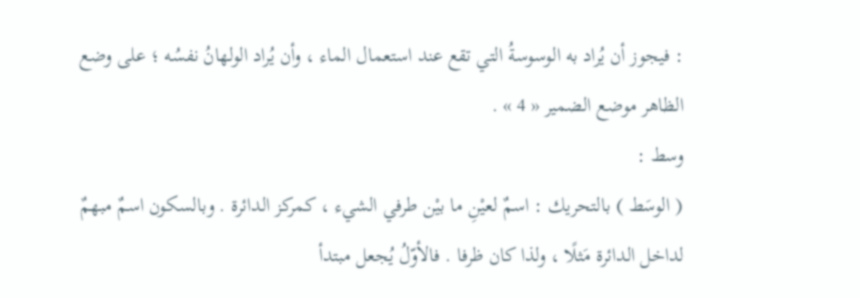: فيجوز أن يُراد به الوسوسةُ التي تقع عند استعمال الماء ، وأن يُراد الولهانُ نفسُه ؛ على وضع الظاهر موضع الضمير « 4 » .
وسط :
( الوسَط ) بالتحريك : اسمٌ لعيْنِ ما بيْن طرفي الشيء ، كمركز الدائرة . وبالسكون اسمٌ مبهمٌ لداخل الدائرة مَثلًا ، ولذا كان ظرفا . فالأوّلُ يُجعل مبتدأ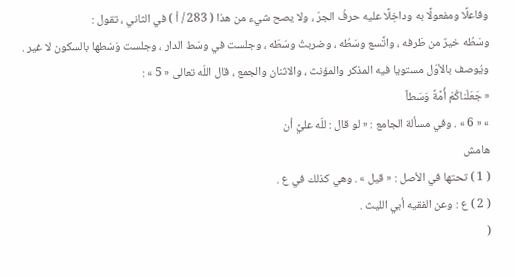وفاعلًا ومفعولًا به وداخِلًا عليه حرفُ الجرّ ، ولا يصح شيء من هذا ( 283 / أ ) في الثاني ، تقول :
وسَطُه خيرٌ من طَرفه ، واتَّسع وسَطُه ، وضربتُ وسَطَه ، وجلست في وسَط الدار ، وجلست وَسْطها بالسكون لا غير . ويُوصف بالأوّل مستويا فيه المذكر والمؤنث ، والاثنان والجمع ، قال اللّه تعالى « 5 » :
« جَعَلْناكُمْ أُمَّةً وَسَطاً
» « 6 » . وفي مسألة الجامع : « لو قال : للّه عليَّ أن
هامش
( 1 ) تحتها في الأصل : « قيل » . وهي كذلك في ع .
( 2 ) ع : وعن الفقيه أبي الليث .
(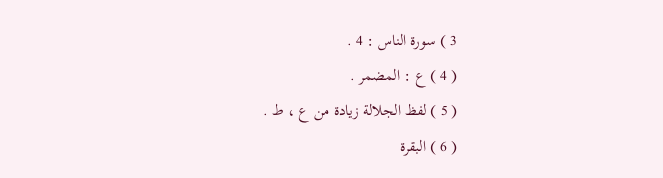3 ) سورة الناس : 4 .
( 4 ) ع : المضمر .
( 5 ) لفظ الجلالة زيادة من ع ، ط .
( 6 ) البقرة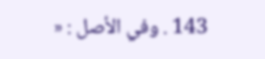143 . وفي الأصل : «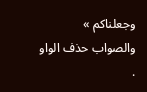وجعلناكم » والصواب حذف الواو .